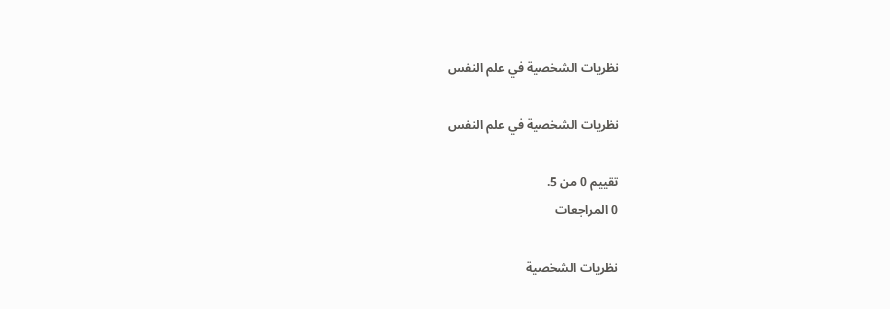نظريات الشخصية في علم النفس

نظريات الشخصية في علم النفس

تقييم 0 من 5.
0 المراجعات

نظريات الشخصية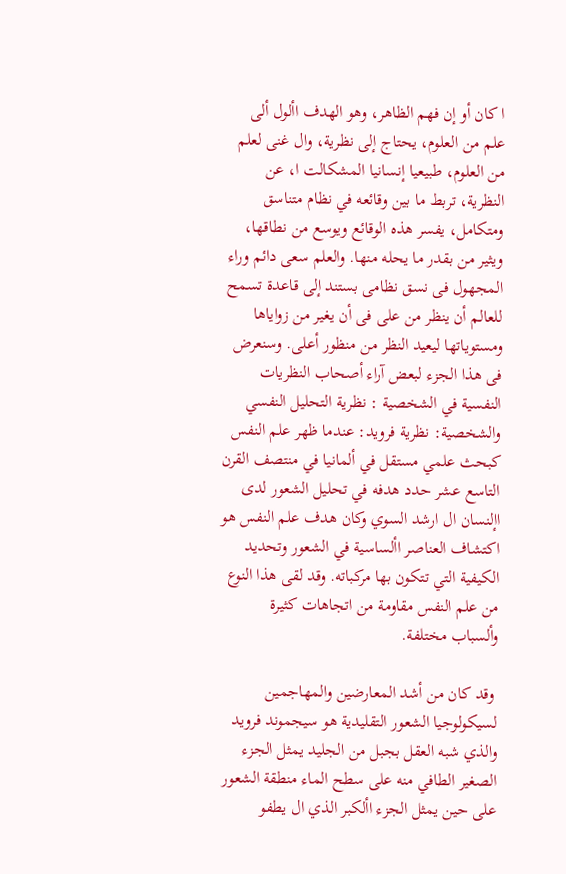ا كان أو إن فهم الظاهر، وهو الهدف األول ألى علم من العلوم، يحتاج إلى نظرية، وال غنى لعلم من العلوم، طبيعيا إنسانيا المشكالت ا، عن النظرية، تربط ما بين وقائعه في نظام متناسق ومتكامل، يفسر هذه الوقائع ويوسع من نطاقها، ويثير من بقدر ما يحله منها. والعلم سعى دائم وراء المجهول فى نسق نظامی بستند إلى قاعدة تسمح للعالم أن ينظر من على فى أن يغير من زواياها ومستوياتها ليعيد النظر من منظور أعلى. وسنعرض فى هذا الجزء لبعض آراء أصحاب النظريات النفسية في الشخصية : نظرية التحليل النفسي والشخصية: نظرية فرويد: عندما ظهر علم النفس كبحث علمي مستقل في ألمانيا في منتصف القرن التاسع عشر حدد هدفه في تحليل الشعور لدى اإلنسان ال ارشد السوي وكان هدف علم النفس هو اكتشاف العناصر األساسية في الشعور وتحديد الكيفية التي تتكون بها مركباته. وقد لقى هذا النوع من علم النفس مقاومة من اتجاهات كثيرة وألسباب مختلفة.

 وقد كان من أشد المعارضين والمهاجمين لسيكولوجيا الشعور التقليدية هو سيجموند فرويد والذي شبه العقل بجبل من الجليد يمثل الجزء الصغير الطافي منه على سطح الماء منطقة الشعور على حين يمثل الجزء األكبر الذي ال يطفو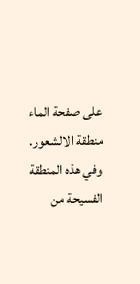على صفحة الماء منطقة الالشعور. وفي هذه المنطقة الفسيحة من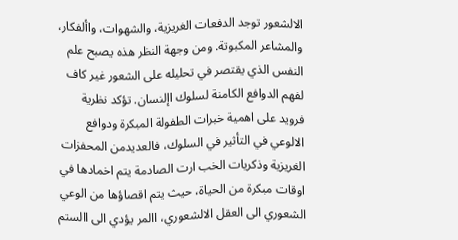الالشعور توجد الدفعات الغريزية، والشهوات، واألفكار، والمشاعر المكبوتة. ومن وجهة النظر هذه يصبح علم النفس الذي يقتصر في تحليله على الشعور غير كاف لفهم الدوافع الكامنة لسلوك اإلنسان. تؤكد نظرية فرويد على اهمية خبرات الطفولة المبكرة ودوافع الالوعي في التأثير في السلوك، فالعديدمن المحفزات الغريزية وذكريات الخب ارت الصادمة يتم اخمادها في اوقات مبكرة من الحياة، حيث يتم اقصاؤها من الوعي الشعوري الى العقل الالشعوري، االمر يؤدي الى االستم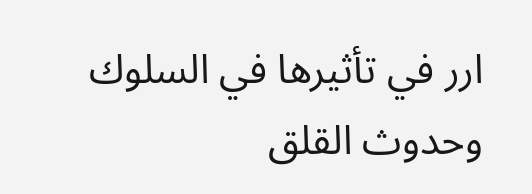ارر في تأثيرها في السلوك وحدوث القلق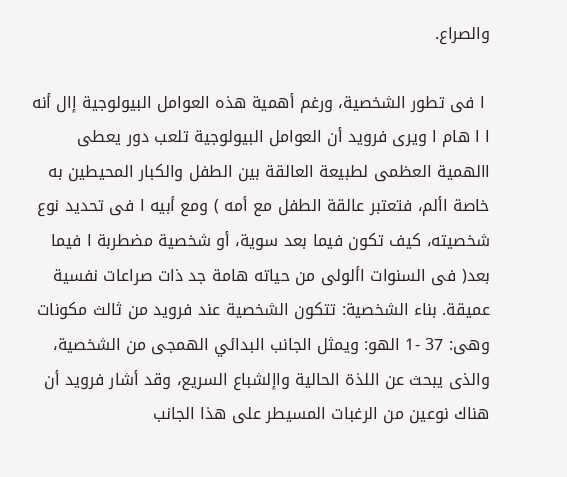والصراع.

 ا فى تطور الشخصية، ورغم أهمية هذه العوامل البيولوجية إال أنه ا ا هام ا ويرى فرويد أن العوامل البيولوجية تلعب دور يعطى االهمية العظمى لطبيعة العالقة بين الطفل والكبار المحيطين به خاصة األم، فتعتبر عالقة الطفل مع أمه ) ومع أبيه ا فى تحديد نوع شخصيته، كيف تكون فيما بعد سوية، أو شخصية مضطربة ا فيما بعد( فى السنوات األولى من حياته هامة جد ذات صراعات نفسية عميقة. بناء الشخصية: تتكون الشخصية عند فرويد من ثالث مكونات وهى: 37 -1 الهو: ويمثل الجانب البدائي الهمجى من الشخصية، والذى يبحث عن اللذة الحالية واإلشباع السريع، وقد أشار فرويد أن هناك نوعين من الرغبات المسيطر على هذا الجانب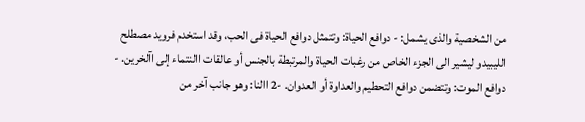من الشخصية والذى يشمل: - دوافع الحياة: وتتمثل دوافع الحياة فى الحب، وقد استخدم فرويد مصطلح الليبيدو ليشير الى الجزء الخاص من رغبات الحياة والمرتبطة بالجنس أو عالقات االنتماء إلى اآلخرين. - دوافع الموت: وتتضمن دوافع التحطيم والعداوة أو العدوان. -2 االنا: وهو جانب آخر من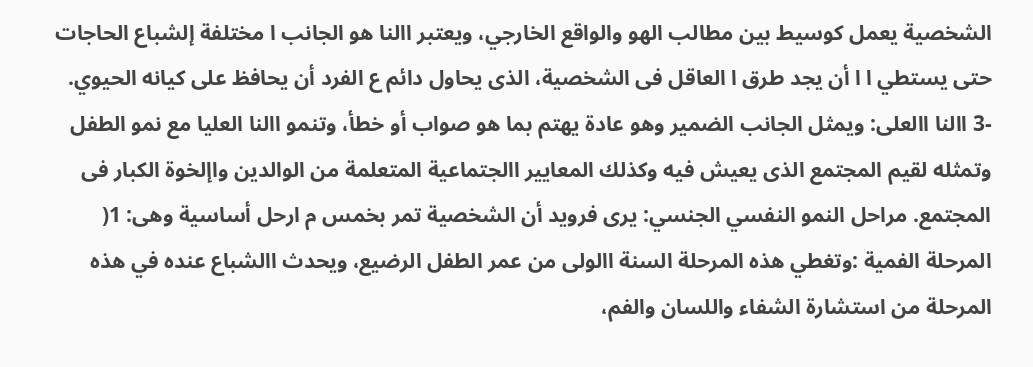الشخصية يعمل كوسيط بين مطالب الهو والواقع الخارجي، ويعتبر االنا هو الجانب ا مختلفة إلشباع الحاجات حتى يستطي ا ا أن يجد طرق ا العاقل فى الشخصية، الذى يحاول دائم ع الفرد أن يحافظ على كيانه الحيوي. -3 االنا االعلى: ويمثل الجانب الضمير وهو عادة يهتم بما هو صواب أو خطأ، وتنمو االنا العليا مع نمو الطفل وتمثله لقيم المجتمع الذى يعيش فيه وكذلك المعايير االجتماعية المتعلمة من الوالدين واإلخوة الكبار فى المجتمع. مراحل النمو النفسي الجنسي: يرى فرويد أن الشخصية تمر بخمس م ارحل أساسية وهى: 1( المرحلة الفمية :وتغطي هذه المرحلة السنة االولى من عمر الطفل الرضيع، ويحدث االشباع عنده في هذه المرحلة من استشارة الشفاء واللسان والفم،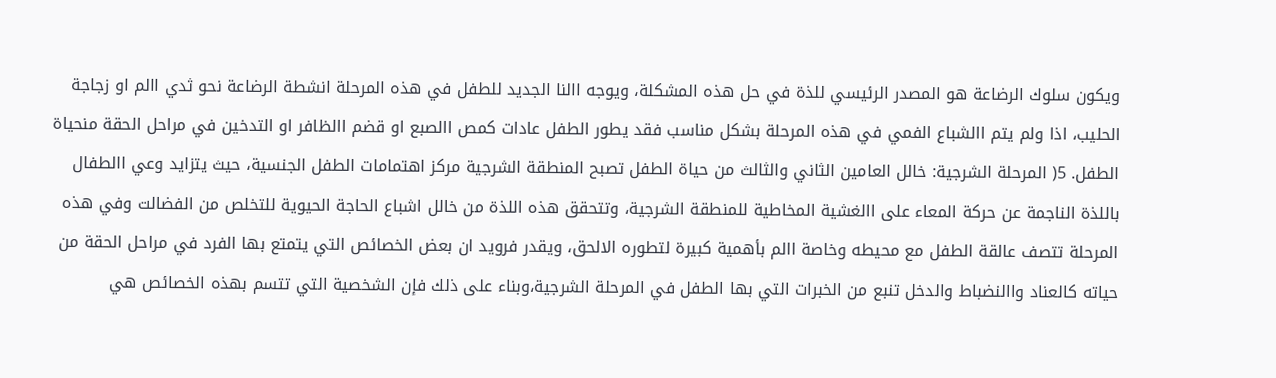ويكون سلوك الرضاعة هو المصدر الرئيسي للذة في حل هذه المشكلة، ويوجه االنا الجديد للطفل في هذه المرحلة انشطة الرضاعة نحو ثدي االم او زجاجة الحليب، اذا ولم يتم االشباع الفمي في هذه المرحلة بشكل مناسب فقد يطور الطفل عادات كمص االصبع او قضم االظافر او التدخين في مراحل الحقة منحياة الطفل. 5( المرحلة الشرجية: خالل العامين الثاني والثالث من حياة الطفل تصبح المنطقة الشرجية مركز اهتمامات الطفل الجنسية، حيث يتزايد وعي االطفال باللذة الناجمة عن حركة المعاء على االغشية المخاطية للمنطقة الشرجية، وتتحقق هذه اللذة من خالل اشباع الحاجة الحيوية للتخلص من الفضالت وفي هذه المرحلة تتصف عالقة الطفل مع محيطه وخاصة االم بأهمية كبيرة لتطوره الالحق، ويقدر فرويد ان بعض الخصائص التي يتمتع بها الفرد في مراحل الحقة من حياته كالعناد واالنضباط والدخل تنبع من الخبرات التي بها الطفل في المرحلة الشرجية،وبناء على ذلك فإن الشخصية التي تتسم بهذه الخصائص هي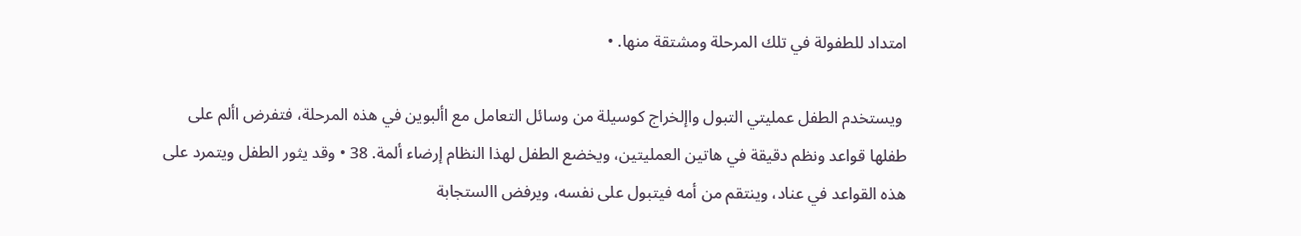امتداد للطفولة في تلك المرحلة ومشتقة منها. •

 ويستخدم الطفل عمليتي التبول واإلخراج كوسيلة من وسائل التعامل مع األبوين في هذه المرحلة، فتفرض األم على طفلها قواعد ونظم دقيقة في هاتين العمليتين، ويخضع الطفل لهذا النظام إرضاء ألمة. 38 • وقد يثور الطفل ويتمرد على هذه القواعد في عناد، وينتقم من أمه فيتبول على نفسه، ويرفض االستجابة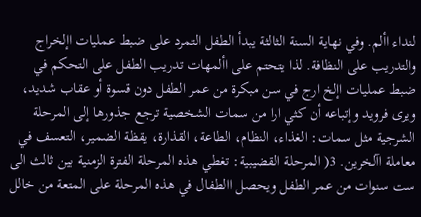لنداء األم. وفي نهاية السنة الثالثة يبدأ الطفل التمرد على ضبط عمليات اإلخراج والتدريب على النظافة. لذا يتحتم على األمهات تدريب الطفل على التحكم في ضبط عمليات اإلخ ارج في سن مبكرة من عمر الطفل دون قسوة أو عقاب شديد، ويرى فرويد وإتباعه أن كثي ارا من سمات الشخصية ترجع جذورها إلى المرحلة الشرجية مثل سمات: الغذاء، النظام، الطاعة، القذارة، يقظة الضمير، التعسف في معاملة اآلخرين. 3( المرحلة القضيبية: تغطي هذه المرحلة الفترة الزمنية بين ثالث الى ست سنوات من عمر الطفل ويحصل االطفال في هذه المرحلة على المتعة من خالل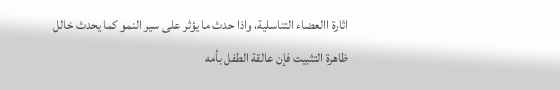اثارة االعضاء التناسلية، واذا حدث ما يؤثر على سير النمو كما يحدث خالل ظاهرة التثبيت فإن عالقة الطفل بأمه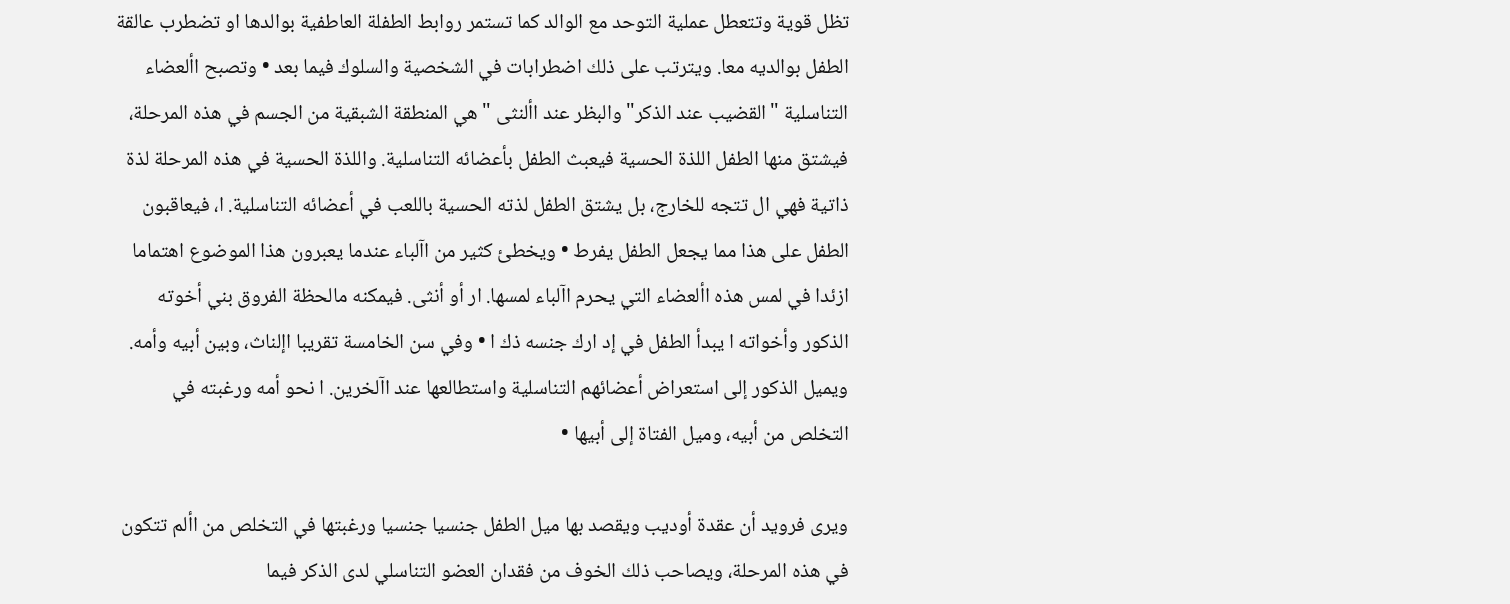تظل قوية وتتعطل عملية التوحد مع الوالد كما تستمر روابط الطفلة العاطفية بوالدها او تضطرب عالقة الطفل بوالديه معا. ويترتب على ذلك اضطرابات في الشخصية والسلوك فيما بعد • وتصبح األعضاء التناسلية "القضيب عند الذكر" والبظر عند األنثى "هي المنطقة الشبقية من الجسم في هذه المرحلة، فيشتق منها الطفل اللذة الحسية فيعبث الطفل بأعضائه التناسلية. واللذة الحسية في هذه المرحلة لذة ذاتية فهي ال تتجه للخارج، بل يشتق الطفل لذته الحسية باللعب في أعضائه التناسلية. ا، فيعاقبون الطفل على هذا مما يجعل الطفل يفرط • ويخطئ كثير من اآلباء عندما يعبرون هذا الموضوع اهتماما ازئدا في لمس هذه األعضاء التي يحرم اآلباء لمسها. ار أو أنثى. فيمكنه مالحظة الفروق بني أخوته الذكور وأخواته ا يبدأ الطفل في إد ارك جنسه ذك ا • وفي سن الخامسة تقريبا اإلناث، وبين أبيه وأمه. ويميل الذكور إلى استعراض أعضائهم التناسلية واستطالعها عند اآلخرين. ا نحو أمه ورغبته في التخلص من أبيه، وميل الفتاة إلى أبيها •

ويرى فرويد أن عقدة أوديب ويقصد بها ميل الطفل جنسيا جنسيا ورغبتها في التخلص من األم تتكون في هذه المرحلة، ويصاحب ذلك الخوف من فقدان العضو التناسلي لدى الذكر فيما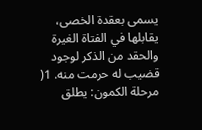يسمى بعقدة الخصى، يقابلها في الفتاة الغيرة والحقد من الذكر لوجود قضيب له حرمت منه. 1( مرحلة الكمون: يطلق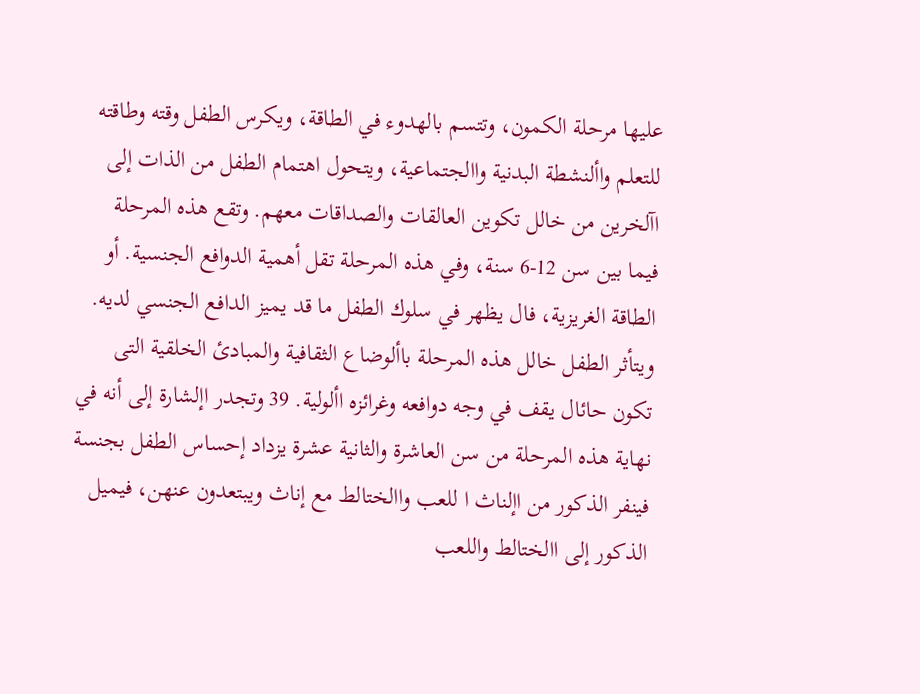عليها مرحلة الكمون، وتتسم بالهدوء في الطاقة، ويكرس الطفل وقته وطاقته للتعلم واألنشطة البدنية واالجتماعية، ويتحول اهتمام الطفل من الذات إلى اآلخرين من خالل تكوين العالقات والصداقات معهم. وتقع هذه المرحلة فيما بين سن 12-6 سنة، وفي هذه المرحلة تقل أهمية الدوافع الجنسية. أو الطاقة الغريزية، فال يظهر في سلوك الطفل ما قد يميز الدافع الجنسي لديه. ويتأثر الطفل خالل هذه المرحلة باألوضاع الثقافية والمبادئ الخلقية التى تكون حائال يقف في وجه دوافعه وغرائزه األولية. 39 وتجدر اإلشارة إلى أنه في نهاية هذه المرحلة من سن العاشرة والثانية عشرة يزداد إحساس الطفل بجنسة فينفر الذكور من اإلناث ا للعب واالختالط مع إناث ويبتعدون عنهن، فيميل الذكور إلى االختالط واللعب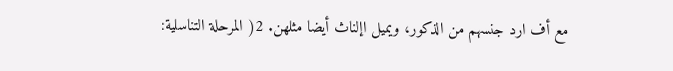مع أف ارد جنسهم من الذكور، ويميل اإلناث أيضا مثلهن. 2( المرحلة التناسلية: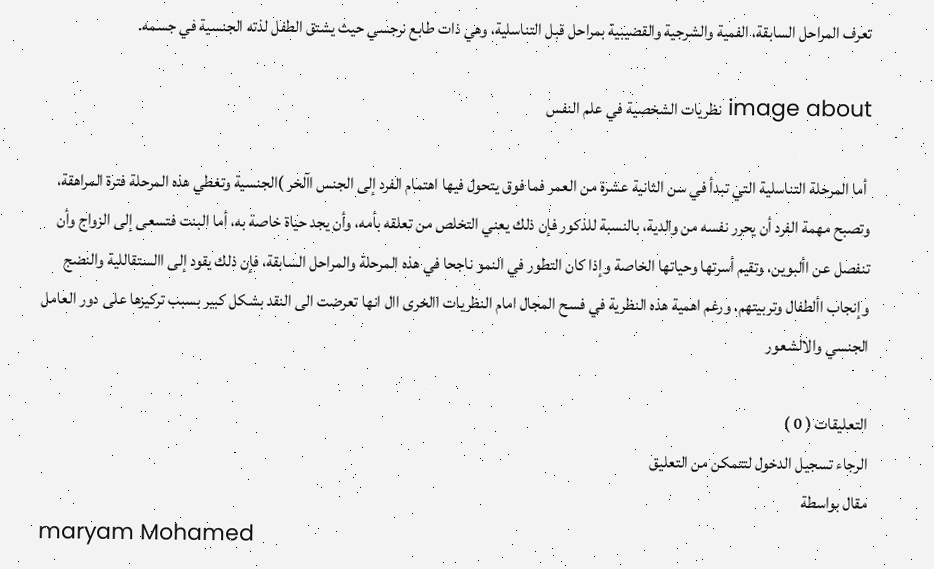تعرف المراحل السابقة، الفمية والشرجية والقضيبية بمراحل قبل التناسلية، وهي ذات طابع نرجسي حيث يشتق الطفل لذته الجنسية في جسمه.

image about نظريات الشخصية في علم النفس

 أما المرحلة التناسلية التي تبدأ في سن الثانية عشرة من العمر فما فوق يتحول فيها اهتمام الفرد إلى الجنس اآلخر )الجنسية وتغطي هذه المرحلة فترة المراهقة، وتصبح مهمة الفرد أن يحرر نفسه من والدية، بالنسبة للذكور فإن ذلك يعني التخلص من تعلقه بأمه، وأن يجد حياة خاصة به، أما البنت فتسعى إلى الزواج وأن تنفصل عن األبوين، وتقيم أسرتها وحياتها الخاصة وإذا كان التطور في النمو ناجحا في هذه المرحلة والمراحل السابقة، فإن ذلك يقود إلى االستقاللية والنضج وإنجاب األطفال وتربيتهم. ورغم اهمية هذه النظرية في فسح المجال امام النظريات االخرى اال انها تعرضت الى النقد بشكل كبير بسبب تركيزها على دور العامل الجنسي والالشعور

التعليقات ( 0 )
الرجاء تسجيل الدخول لتتمكن من التعليق
مقال بواسطة
maryam Mohamed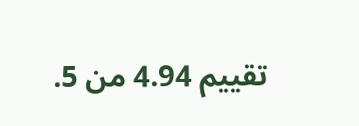تقييم 4.94 من 5.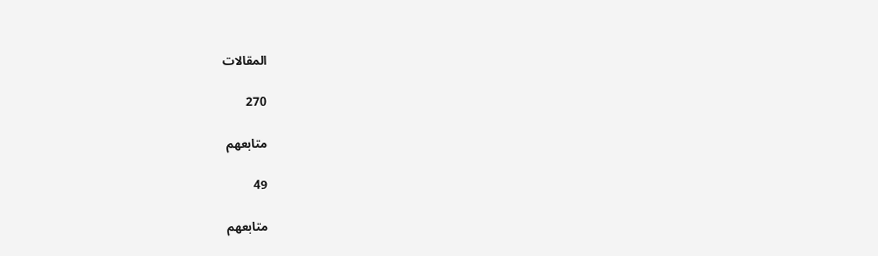المقالات

270

متابعهم

49

متابعهم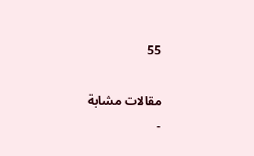55

مقالات مشابة
-